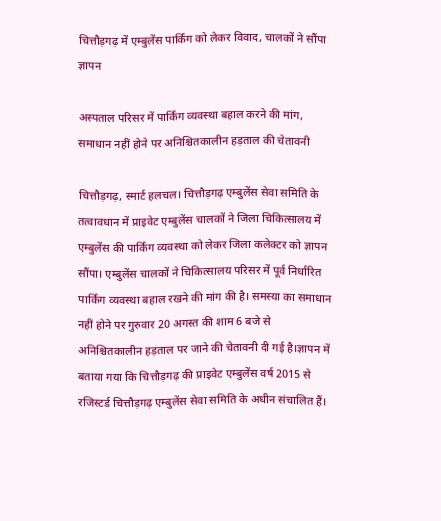चित्तौड़गढ़ में एम्बुलेंस पार्किंग को लेकर विवाद, चालकों ने सौंपा ज्ञापन

अस्पताल परिसर में पार्किंग व्यवस्था बहाल करने की मांग, समाधान नहीं होने पर अनिश्चितकालीन हड़ताल की चेतावनी

चित्तौड़गढ़, स्मार्ट हलचल। चित्तौड़गढ़ एम्बुलेंस सेवा समिति के तत्वावधान में प्राइवेट एम्बुलेंस चालकों ने जिला चिकित्सालय में एम्बुलेंस की पार्किंग व्यवस्था को लेकर जिला कलेक्टर को ज्ञापन सौंपा। एम्बुलेंस चालकों ने चिकित्सालय परिसर में पूर्व निर्धारित पार्किंग व्यवस्था बहाल रखने की मांग की है। समस्या का समाधान नहीं होने पर गुरुवार 20 अगस्त की शाम 6 बजे से अनिश्चितकालीन हड़ताल पर जाने की चेतावनी दी गई है।ज्ञापन में बताया गया कि चित्तौड़गढ़ की प्राइवेट एम्बुलेंस वर्ष 2015 से रजिस्टर्ड चित्तौड़गढ़ एम्बुलेंस सेवा समिति के अधीन संचालित हैं।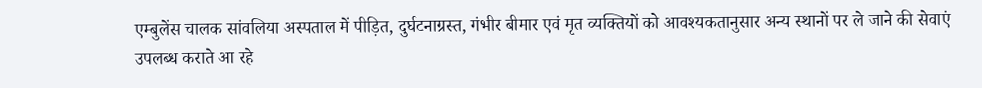एम्बुलेंस चालक सांवलिया अस्पताल में पीड़ित, दुर्घटनाग्रस्त, गंभीर बीमार एवं मृत व्यक्तियों को आवश्यकतानुसार अन्य स्थानों पर ले जाने की सेवाएं उपलब्ध कराते आ रहे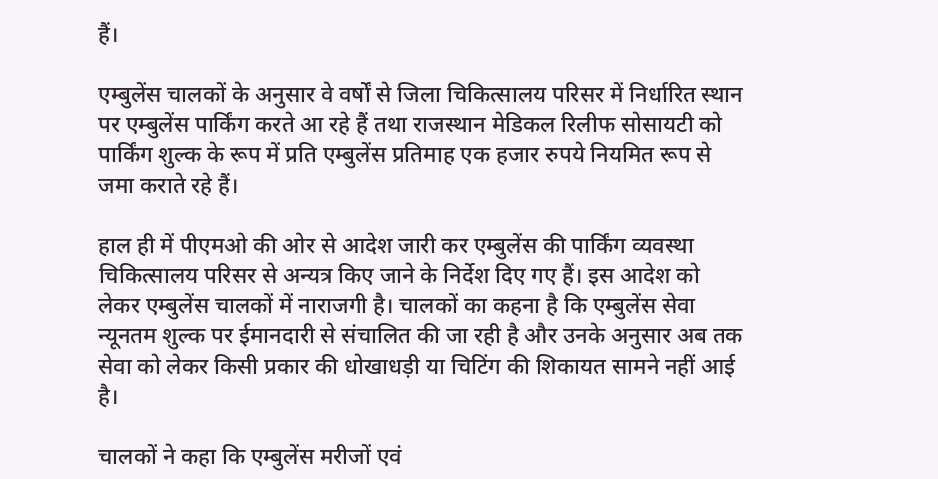हैं।

एम्बुलेंस चालकों के अनुसार वे वर्षों से जिला चिकित्सालय परिसर में निर्धारित स्थान पर एम्बुलेंस पार्किंग करते आ रहे हैं तथा राजस्थान मेडिकल रिलीफ सोसायटी को पार्किंग शुल्क के रूप में प्रति एम्बुलेंस प्रतिमाह एक हजार रुपये नियमित रूप से जमा कराते रहे हैं।

हाल ही में पीएमओ की ओर से आदेश जारी कर एम्बुलेंस की पार्किंग व्यवस्था चिकित्सालय परिसर से अन्यत्र किए जाने के निर्देश दिए गए हैं। इस आदेश को लेकर एम्बुलेंस चालकों में नाराजगी है। चालकों का कहना है कि एम्बुलेंस सेवा न्यूनतम शुल्क पर ईमानदारी से संचालित की जा रही है और उनके अनुसार अब तक सेवा को लेकर किसी प्रकार की धोखाधड़ी या चिटिंग की शिकायत सामने नहीं आई है।

चालकों ने कहा कि एम्बुलेंस मरीजों एवं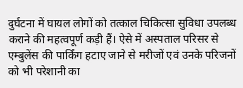दुर्घटना में घायल लोगों को तत्काल चिकित्सा सुविधा उपलब्ध कराने की महत्वपूर्ण कड़ी हैं। ऐसे में अस्पताल परिसर से एम्बुलेंस की पार्किंग हटाए जाने से मरीजों एवं उनके परिजनों को भी परेशानी का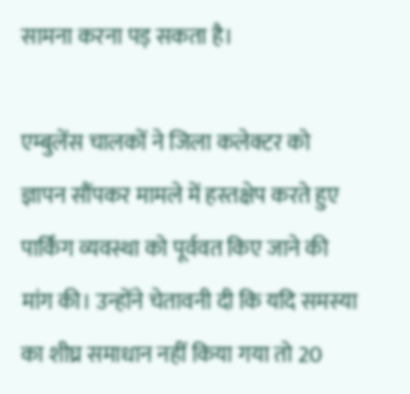सामना करना पड़ सकता है।

एम्बुलेंस चालकों ने जिला कलेक्टर को ज्ञापन सौंपकर मामले में हस्तक्षेप करते हुए पार्किंग व्यवस्था को पूर्ववत किए जाने की मांग की। उन्होंने चेतावनी दी कि यदि समस्या का शीघ्र समाधान नहीं किया गया तो 20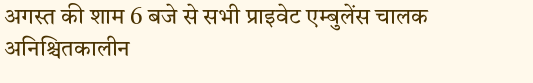अगस्त की शाम 6 बजे से सभी प्राइवेट एम्बुलेंस चालक अनिश्चितकालीन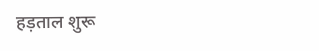हड़ताल शुरू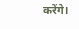करेंगे।